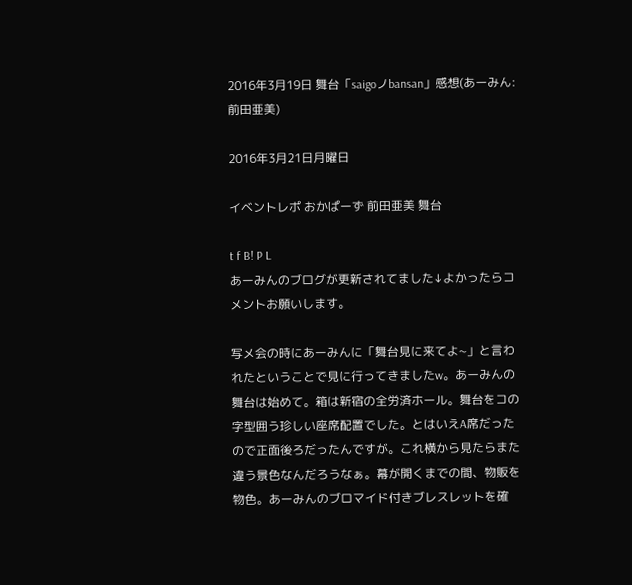2016年3月19日 舞台「saigoノbansan」感想(あーみん:前田亜美)

2016年3月21日月曜日

イベントレポ おかぱーず 前田亜美 舞台

t f B! P L
あーみんのブログが更新されてました↓よかったらコメントお願いします。

写メ会の時にあーみんに「舞台見に来てよ~」と言われたということで見に行ってきましたw。あーみんの舞台は始めて。箱は新宿の全労済ホール。舞台をコの字型囲う珍しい座席配置でした。とはいえA席だったので正面後ろだったんですが。これ横から見たらまた違う景色なんだろうなぁ。幕が開くまでの間、物販を物色。あーみんのブロマイド付きブレスレットを確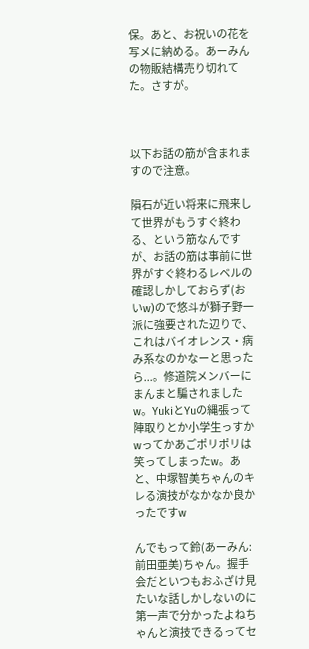保。あと、お祝いの花を写メに納める。あーみんの物販結構売り切れてた。さすが。



以下お話の筋が含まれますので注意。

隕石が近い将来に飛来して世界がもうすぐ終わる、という筋なんですが、お話の筋は事前に世界がすぐ終わるレベルの確認しかしておらず(おいw)ので悠斗が獅子野一派に強要された辺りで、これはバイオレンス・病み系なのかなーと思ったら...。修道院メンバーにまんまと騙されましたw。YukiとYuの縄張って陣取りとか小学生っすかwってかあごポリポリは笑ってしまったw。あと、中塚智美ちゃんのキレる演技がなかなか良かったですw

んでもって鈴(あーみん:前田亜美)ちゃん。握手会だといつもおふざけ見たいな話しかしないのに第一声で分かったよねちゃんと演技できるってセ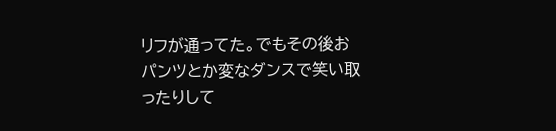リフが通ってた。でもその後おパンツとか変なダンスで笑い取ったりして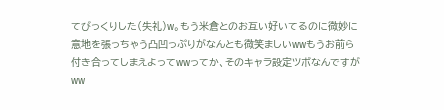てびっくりした(失礼)w。もう米倉とのお互い好いてるのに微妙に意地を張っちゃう凸凹っぷりがなんとも微笑ましいwwもうお前ら付き合ってしまえよってwwってか、そのキャラ設定ツボなんですがww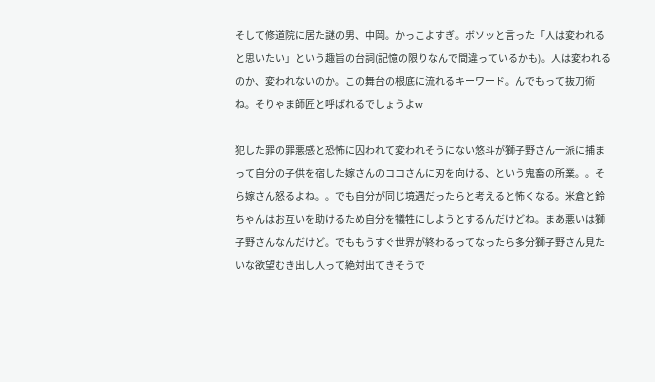そして修道院に居た謎の男、中岡。かっこよすぎ。ボソッと言った「人は変われると思いたい」という趣旨の台詞(記憶の限りなんで間違っているかも)。人は変われるのか、変われないのか。この舞台の根底に流れるキーワード。んでもって抜刀術ね。そりゃま師匠と呼ばれるでしょうよw

犯した罪の罪悪感と恐怖に囚われて変われそうにない悠斗が獅子野さん一派に捕まって自分の子供を宿した嫁さんのココさんに刃を向ける、という鬼畜の所業。。そら嫁さん怒るよね。。でも自分が同じ境遇だったらと考えると怖くなる。米倉と鈴ちゃんはお互いを助けるため自分を犠牲にしようとするんだけどね。まあ悪いは獅子野さんなんだけど。でももうすぐ世界が終わるってなったら多分獅子野さん見たいな欲望むき出し人って絶対出てきそうで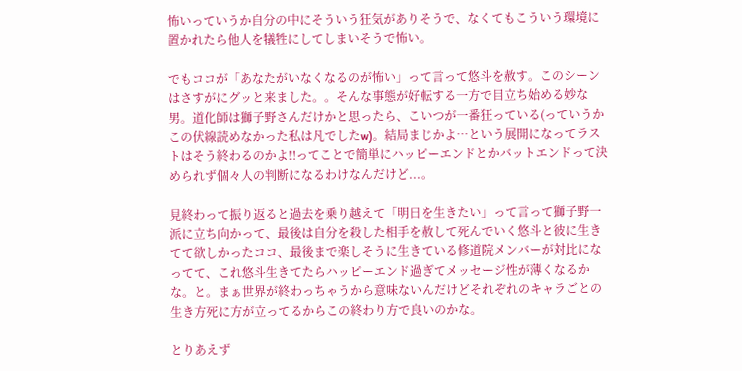怖いっていうか自分の中にそういう狂気がありそうで、なくてもこういう環境に置かれたら他人を犠牲にしてしまいそうで怖い。

でもココが「あなたがいなくなるのが怖い」って言って悠斗を赦す。このシーンはさすがにグッと来ました。。そんな事態が好転する一方で目立ち始める妙な男。道化師は獅子野さんだけかと思ったら、こいつが一番狂っている(っていうかこの伏線読めなかった私は凡でしたw)。結局まじかよ…という展開になってラストはそう終わるのかよ‼ってことで簡単にハッピーエンドとかバットエンドって決められず個々人の判断になるわけなんだけど...。

見終わって振り返ると過去を乗り越えて「明日を生きたい」って言って獅子野一派に立ち向かって、最後は自分を殺した相手を赦して死んでいく悠斗と彼に生きてて欲しかったココ、最後まで楽しそうに生きている修道院メンバーが対比になってて、これ悠斗生きてたらハッピーエンド過ぎてメッセージ性が薄くなるかな。と。まぁ世界が終わっちゃうから意味ないんだけどそれぞれのキャラごとの生き方死に方が立ってるからこの終わり方で良いのかな。

とりあえず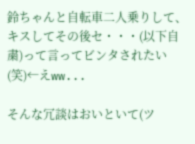鈴ちゃんと自転車二人乗りして、キスしてその後セ・・・(以下自粛)って言ってビンタされたい(笑)←えww...

そんな冗談はおいといて(ツ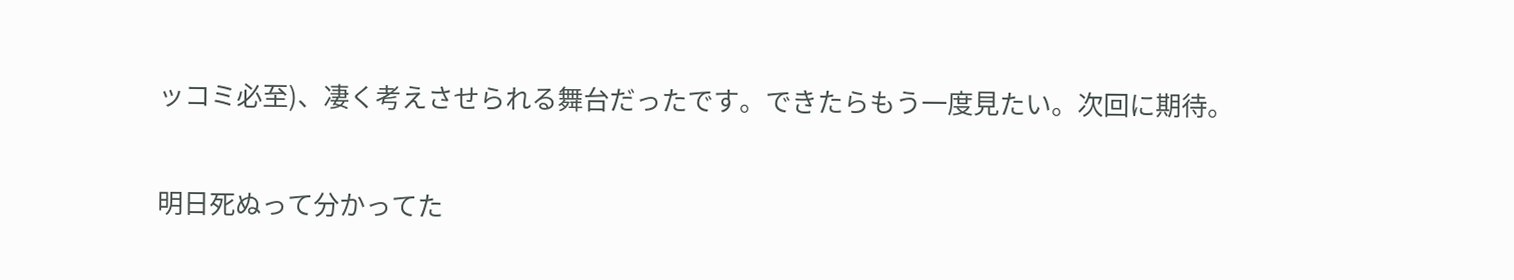ッコミ必至)、凄く考えさせられる舞台だったです。できたらもう一度見たい。次回に期待。

明日死ぬって分かってた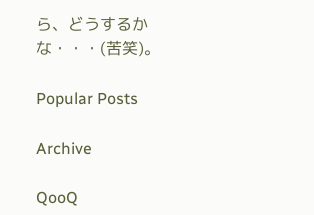ら、どうするかな・・・(苦笑)。

Popular Posts

Archive

QooQ